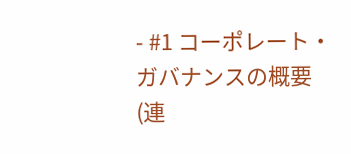- #1 コーポレート・ガバナンスの概要(連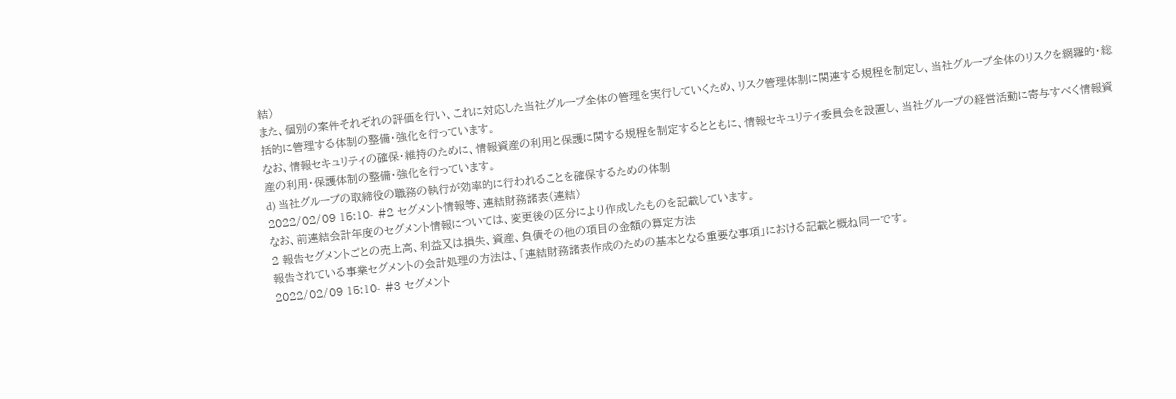結)
また、個別の案件それぞれの評価を行い、これに対応した当社グループ全体の管理を実行していくため、リスク管理体制に関連する規程を制定し、当社グループ全体のリスクを網羅的・総括的に管理する体制の整備・強化を行っています。
なお、情報セキュリティの確保・維持のために、情報資産の利用と保護に関する規程を制定するとともに、情報セキュリティ委員会を設置し、当社グループの経営活動に寄与すべく情報資産の利用・保護体制の整備・強化を行っています。
d) 当社グループの取締役の職務の執行が効率的に行われることを確保するための体制
2022/02/09 15:10- #2 セグメント情報等、連結財務諸表(連結)
なお、前連結会計年度のセグメント情報については、変更後の区分により作成したものを記載しています。
2 報告セグメントごとの売上高、利益又は損失、資産、負債その他の項目の金額の算定方法
報告されている事業セグメントの会計処理の方法は、「連結財務諸表作成のための基本となる重要な事項」における記載と概ね同一です。
2022/02/09 15:10- #3 セグメント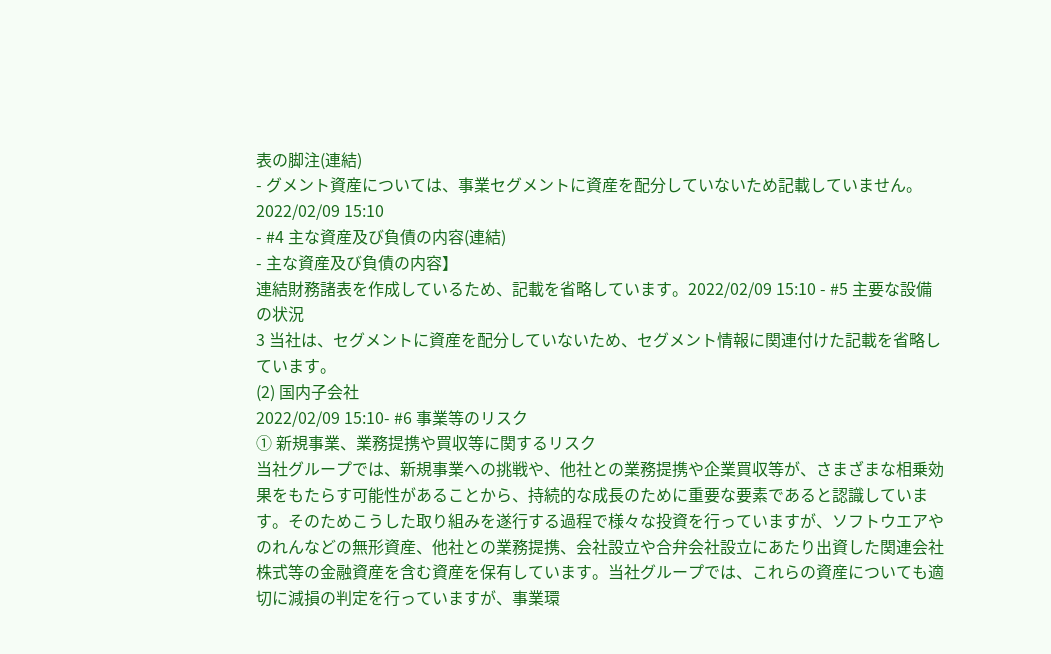表の脚注(連結)
- グメント資産については、事業セグメントに資産を配分していないため記載していません。2022/02/09 15:10
- #4 主な資産及び負債の内容(連結)
- 主な資産及び負債の内容】
連結財務諸表を作成しているため、記載を省略しています。2022/02/09 15:10 - #5 主要な設備の状況
3 当社は、セグメントに資産を配分していないため、セグメント情報に関連付けた記載を省略しています。
(2) 国内子会社
2022/02/09 15:10- #6 事業等のリスク
① 新規事業、業務提携や買収等に関するリスク
当社グループでは、新規事業への挑戦や、他社との業務提携や企業買収等が、さまざまな相乗効果をもたらす可能性があることから、持続的な成長のために重要な要素であると認識しています。そのためこうした取り組みを遂行する過程で様々な投資を行っていますが、ソフトウエアやのれんなどの無形資産、他社との業務提携、会社設立や合弁会社設立にあたり出資した関連会社株式等の金融資産を含む資産を保有しています。当社グループでは、これらの資産についても適切に減損の判定を行っていますが、事業環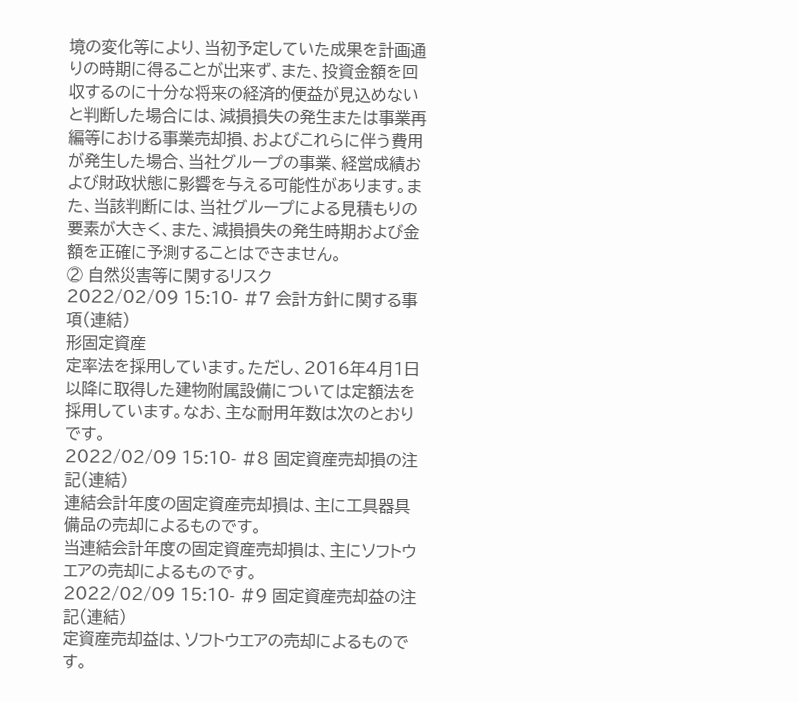境の変化等により、当初予定していた成果を計画通りの時期に得ることが出来ず、また、投資金額を回収するのに十分な将来の経済的便益が見込めないと判断した場合には、減損損失の発生または事業再編等における事業売却損、およびこれらに伴う費用が発生した場合、当社グループの事業、経営成績および財政状態に影響を与える可能性があります。また、当該判断には、当社グループによる見積もりの要素が大きく、また、減損損失の発生時期および金額を正確に予測することはできません。
② 自然災害等に関するリスク
2022/02/09 15:10- #7 会計方針に関する事項(連結)
形固定資産
定率法を採用しています。ただし、2016年4月1日以降に取得した建物附属設備については定額法を採用しています。なお、主な耐用年数は次のとおりです。
2022/02/09 15:10- #8 固定資産売却損の注記(連結)
連結会計年度の固定資産売却損は、主に工具器具備品の売却によるものです。
当連結会計年度の固定資産売却損は、主にソフトウエアの売却によるものです。
2022/02/09 15:10- #9 固定資産売却益の注記(連結)
定資産売却益は、ソフトウエアの売却によるものです。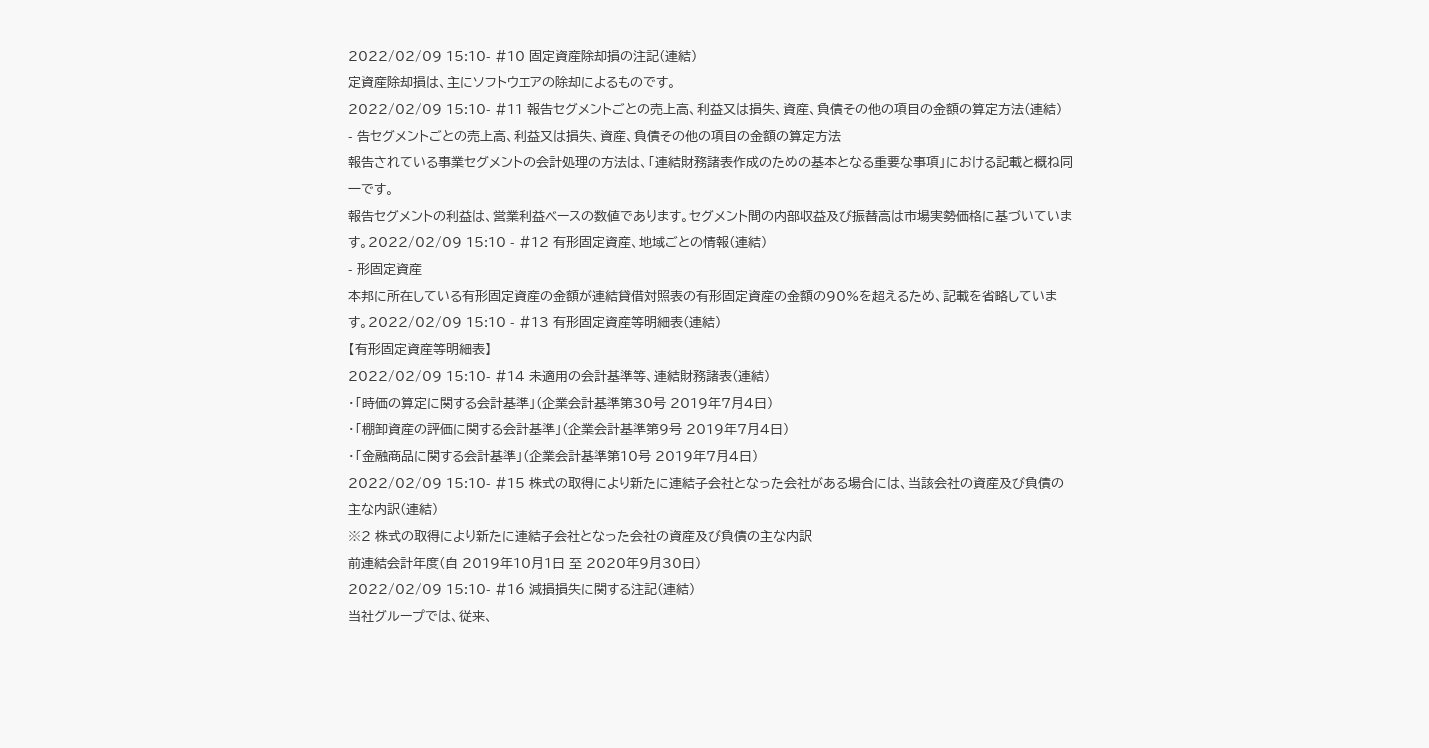2022/02/09 15:10- #10 固定資産除却損の注記(連結)
定資産除却損は、主にソフトウエアの除却によるものです。
2022/02/09 15:10- #11 報告セグメントごとの売上高、利益又は損失、資産、負債その他の項目の金額の算定方法(連結)
- 告セグメントごとの売上高、利益又は損失、資産、負債その他の項目の金額の算定方法
報告されている事業セグメントの会計処理の方法は、「連結財務諸表作成のための基本となる重要な事項」における記載と概ね同一です。
報告セグメントの利益は、営業利益ベースの数値であります。セグメント間の内部収益及び振替高は市場実勢価格に基づいています。2022/02/09 15:10 - #12 有形固定資産、地域ごとの情報(連結)
- 形固定資産
本邦に所在している有形固定資産の金額が連結貸借対照表の有形固定資産の金額の90%を超えるため、記載を省略しています。2022/02/09 15:10 - #13 有形固定資産等明細表(連結)
【有形固定資産等明細表】
2022/02/09 15:10- #14 未適用の会計基準等、連結財務諸表(連結)
・「時価の算定に関する会計基準」(企業会計基準第30号 2019年7月4日)
・「棚卸資産の評価に関する会計基準」(企業会計基準第9号 2019年7月4日)
・「金融商品に関する会計基準」(企業会計基準第10号 2019年7月4日)
2022/02/09 15:10- #15 株式の取得により新たに連結子会社となった会社がある場合には、当該会社の資産及び負債の主な内訳(連結)
※2 株式の取得により新たに連結子会社となった会社の資産及び負債の主な内訳
前連結会計年度(自 2019年10月1日 至 2020年9月30日)
2022/02/09 15:10- #16 減損損失に関する注記(連結)
当社グループでは、従来、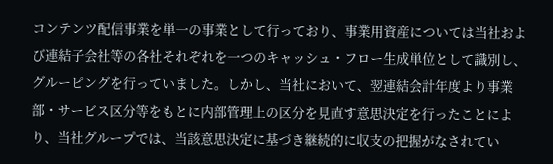コンテンツ配信事業を単一の事業として行っており、事業用資産については当社および連結子会社等の各社それぞれを一つのキャッシュ・フロー生成単位として識別し、グルーピングを行っていました。しかし、当社において、翌連結会計年度より事業部・サービス区分等をもとに内部管理上の区分を見直す意思決定を行ったことにより、当社グループでは、当該意思決定に基づき継続的に収支の把握がなされてい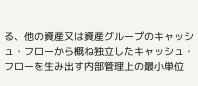る、他の資産又は資産グループのキャッシュ・フローから概ね独立したキャッシュ・フローを生み出す内部管理上の最小単位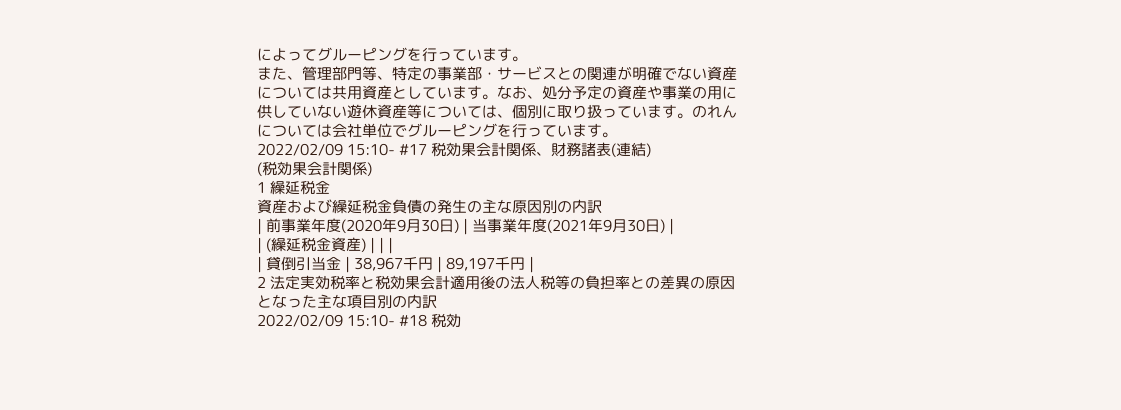によってグルーピングを行っています。
また、管理部門等、特定の事業部・サービスとの関連が明確でない資産については共用資産としています。なお、処分予定の資産や事業の用に供していない遊休資産等については、個別に取り扱っています。のれんについては会社単位でグルーピングを行っています。
2022/02/09 15:10- #17 税効果会計関係、財務諸表(連結)
(税効果会計関係)
1 繰延税金
資産および繰延税金負債の発生の主な原因別の内訳
| 前事業年度(2020年9月30日) | 当事業年度(2021年9月30日) |
| (繰延税金資産) | | |
| 貸倒引当金 | 38,967千円 | 89,197千円 |
2 法定実効税率と税効果会計適用後の法人税等の負担率との差異の原因となった主な項目別の内訳
2022/02/09 15:10- #18 税効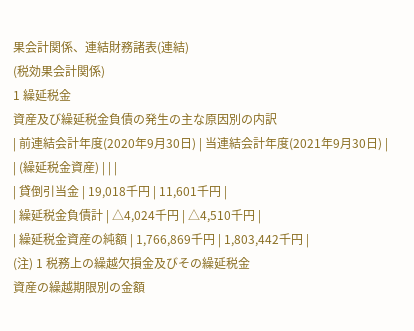果会計関係、連結財務諸表(連結)
(税効果会計関係)
1 繰延税金
資産及び繰延税金負債の発生の主な原因別の内訳
| 前連結会計年度(2020年9月30日) | 当連結会計年度(2021年9月30日) |
| (繰延税金資産) | | |
| 貸倒引当金 | 19,018千円 | 11,601千円 |
| 繰延税金負債計 | △4,024千円 | △4,510千円 |
| 繰延税金資産の純額 | 1,766,869千円 | 1,803,442千円 |
(注) 1 税務上の繰越欠損金及びその繰延税金
資産の繰越期限別の金額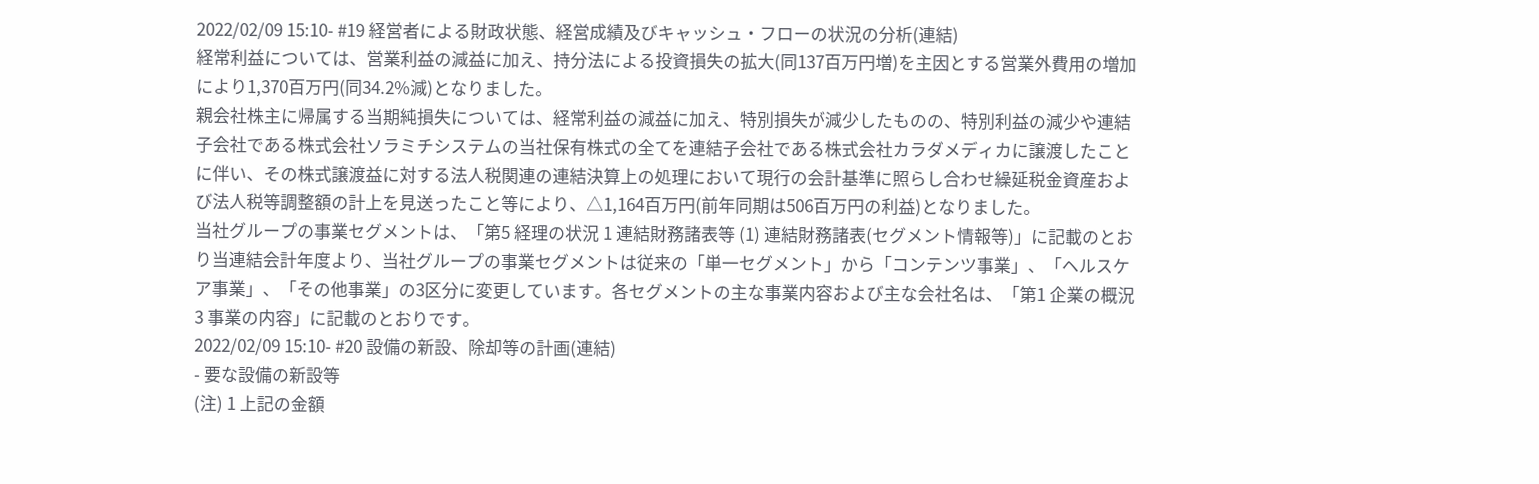2022/02/09 15:10- #19 経営者による財政状態、経営成績及びキャッシュ・フローの状況の分析(連結)
経常利益については、営業利益の減益に加え、持分法による投資損失の拡大(同137百万円増)を主因とする営業外費用の増加により1,370百万円(同34.2%減)となりました。
親会社株主に帰属する当期純損失については、経常利益の減益に加え、特別損失が減少したものの、特別利益の減少や連結子会社である株式会社ソラミチシステムの当社保有株式の全てを連結子会社である株式会社カラダメディカに譲渡したことに伴い、その株式譲渡益に対する法人税関連の連結決算上の処理において現行の会計基準に照らし合わせ繰延税金資産および法人税等調整額の計上を見送ったこと等により、△1,164百万円(前年同期は506百万円の利益)となりました。
当社グループの事業セグメントは、「第5 経理の状況 1 連結財務諸表等 (1) 連結財務諸表(セグメント情報等)」に記載のとおり当連結会計年度より、当社グループの事業セグメントは従来の「単一セグメント」から「コンテンツ事業」、「ヘルスケア事業」、「その他事業」の3区分に変更しています。各セグメントの主な事業内容および主な会社名は、「第1 企業の概況 3 事業の内容」に記載のとおりです。
2022/02/09 15:10- #20 設備の新設、除却等の計画(連結)
- 要な設備の新設等
(注) 1 上記の金額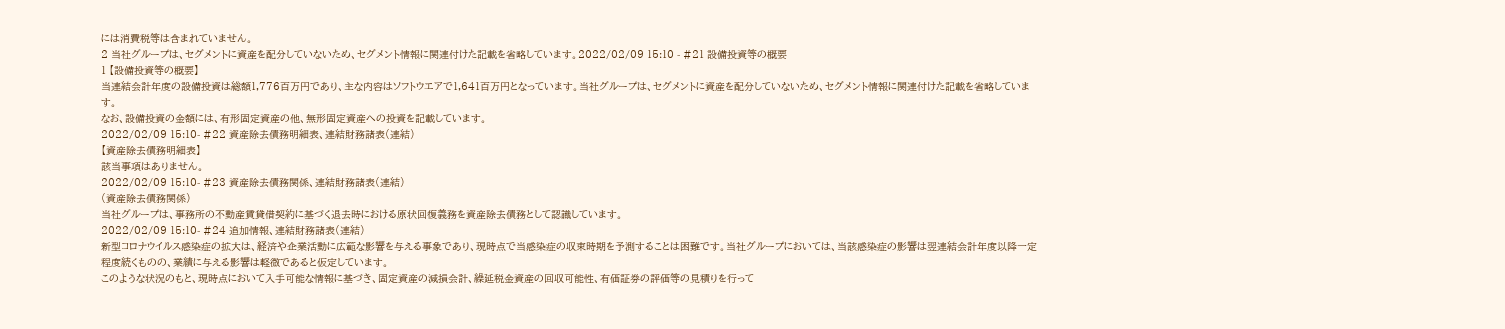には消費税等は含まれていません。
2 当社グループは、セグメントに資産を配分していないため、セグメント情報に関連付けた記載を省略しています。2022/02/09 15:10 - #21 設備投資等の概要
1 【設備投資等の概要】
当連結会計年度の設備投資は総額1,776百万円であり、主な内容はソフトウエアで1,641百万円となっています。当社グループは、セグメントに資産を配分していないため、セグメント情報に関連付けた記載を省略しています。
なお、設備投資の金額には、有形固定資産の他、無形固定資産への投資を記載しています。
2022/02/09 15:10- #22 資産除去債務明細表、連結財務諸表(連結)
【資産除去債務明細表】
該当事項はありません。
2022/02/09 15:10- #23 資産除去債務関係、連結財務諸表(連結)
(資産除去債務関係)
当社グループは、事務所の不動産賃貸借契約に基づく退去時における原状回復義務を資産除去債務として認識しています。
2022/02/09 15:10- #24 追加情報、連結財務諸表(連結)
新型コロナウイルス感染症の拡大は、経済や企業活動に広範な影響を与える事象であり、現時点で当感染症の収束時期を予測することは困難です。当社グループにおいては、当該感染症の影響は翌連結会計年度以降一定程度続くものの、業績に与える影響は軽微であると仮定しています。
このような状況のもと、現時点において入手可能な情報に基づき、固定資産の減損会計、繰延税金資産の回収可能性、有価証券の評価等の見積りを行って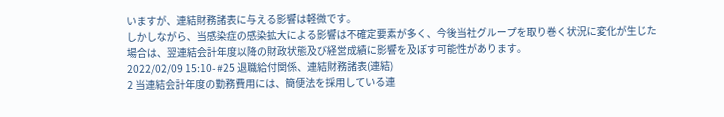いますが、連結財務諸表に与える影響は軽微です。
しかしながら、当感染症の感染拡大による影響は不確定要素が多く、今後当社グループを取り巻く状況に変化が生じた場合は、翌連結会計年度以降の財政状態及び経営成績に影響を及ぼす可能性があります。
2022/02/09 15:10- #25 退職給付関係、連結財務諸表(連結)
2 当連結会計年度の勤務費用には、簡便法を採用している連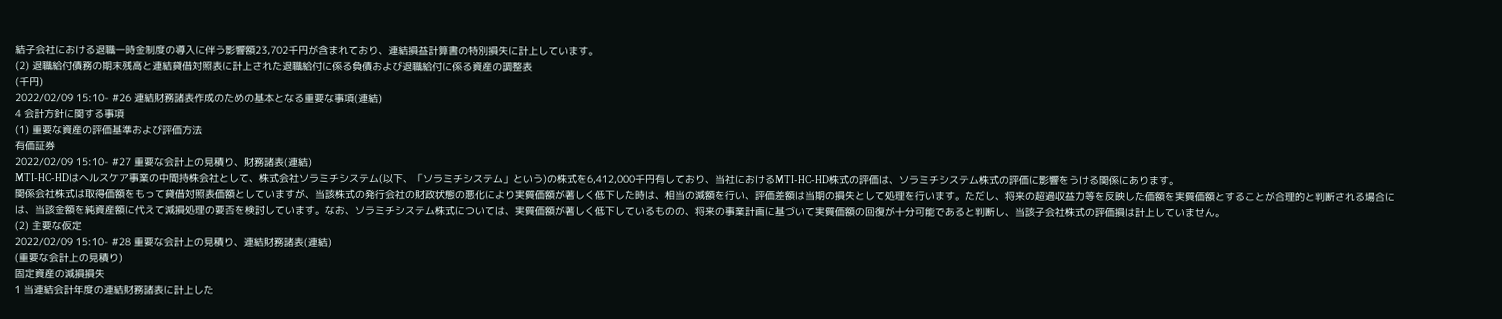結子会社における退職一時金制度の導入に伴う影響額23,702千円が含まれており、連結損益計算書の特別損失に計上しています。
(2) 退職給付債務の期末残高と連結貸借対照表に計上された退職給付に係る負債および退職給付に係る資産の調整表
(千円)
2022/02/09 15:10- #26 連結財務諸表作成のための基本となる重要な事項(連結)
4 会計方針に関する事項
(1) 重要な資産の評価基準および評価方法
有価証券
2022/02/09 15:10- #27 重要な会計上の見積り、財務諸表(連結)
MTI-HC-HDはヘルスケア事業の中間持株会社として、株式会社ソラミチシステム(以下、「ソラミチシステム」という)の株式を6,412,000千円有しており、当社におけるMTI-HC-HD株式の評価は、ソラミチシステム株式の評価に影響をうける関係にあります。
関係会社株式は取得価額をもって貸借対照表価額としていますが、当該株式の発行会社の財政状態の悪化により実質価額が著しく低下した時は、相当の減額を行い、評価差額は当期の損失として処理を行います。ただし、将来の超過収益力等を反映した価額を実質価額とすることが合理的と判断される場合には、当該金額を純資産額に代えて減損処理の要否を検討しています。なお、ソラミチシステム株式については、実質価額が著しく低下しているものの、将来の事業計画に基づいて実質価額の回復が十分可能であると判断し、当該子会社株式の評価損は計上していません。
(2) 主要な仮定
2022/02/09 15:10- #28 重要な会計上の見積り、連結財務諸表(連結)
(重要な会計上の見積り)
固定資産の減損損失
1 当連結会計年度の連結財務諸表に計上した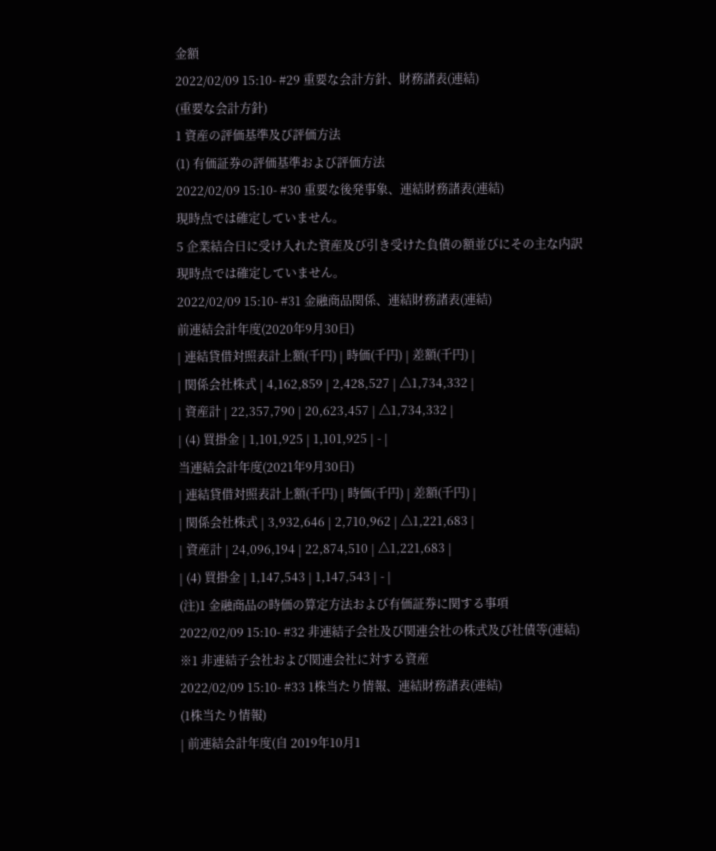金額
2022/02/09 15:10- #29 重要な会計方針、財務諸表(連結)
(重要な会計方針)
1 資産の評価基準及び評価方法
(1) 有価証券の評価基準および評価方法
2022/02/09 15:10- #30 重要な後発事象、連結財務諸表(連結)
現時点では確定していません。
5 企業結合日に受け入れた資産及び引き受けた負債の額並びにその主な内訳
現時点では確定していません。
2022/02/09 15:10- #31 金融商品関係、連結財務諸表(連結)
前連結会計年度(2020年9月30日)
| 連結貸借対照表計上額(千円) | 時価(千円) | 差額(千円) |
| 関係会社株式 | 4,162,859 | 2,428,527 | △1,734,332 |
| 資産計 | 22,357,790 | 20,623,457 | △1,734,332 |
| (4) 買掛金 | 1,101,925 | 1,101,925 | - |
当連結会計年度(2021年9月30日)
| 連結貸借対照表計上額(千円) | 時価(千円) | 差額(千円) |
| 関係会社株式 | 3,932,646 | 2,710,962 | △1,221,683 |
| 資産計 | 24,096,194 | 22,874,510 | △1,221,683 |
| (4) 買掛金 | 1,147,543 | 1,147,543 | - |
(注)1 金融商品の時価の算定方法および有価証券に関する事項
2022/02/09 15:10- #32 非連結子会社及び関連会社の株式及び社債等(連結)
※1 非連結子会社および関連会社に対する資産
2022/02/09 15:10- #33 1株当たり情報、連結財務諸表(連結)
(1株当たり情報)
| 前連結会計年度(自 2019年10月1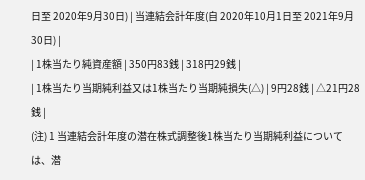日至 2020年9月30日) | 当連結会計年度(自 2020年10月1日至 2021年9月30日) |
| 1株当たり純資産額 | 350円83銭 | 318円29銭 |
| 1株当たり当期純利益又は1株当たり当期純損失(△) | 9円28銭 | △21円28銭 |
(注) 1 当連結会計年度の潜在株式調整後1株当たり当期純利益については、潜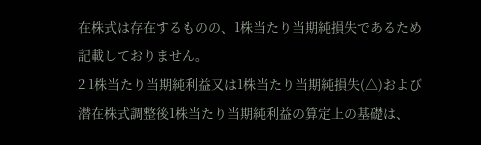在株式は存在するものの、1株当たり当期純損失であるため記載しておりません。
2 1株当たり当期純利益又は1株当たり当期純損失(△)および潜在株式調整後1株当たり当期純利益の算定上の基礎は、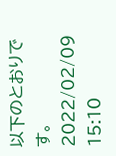以下のとおりです。
2022/02/09 15:10